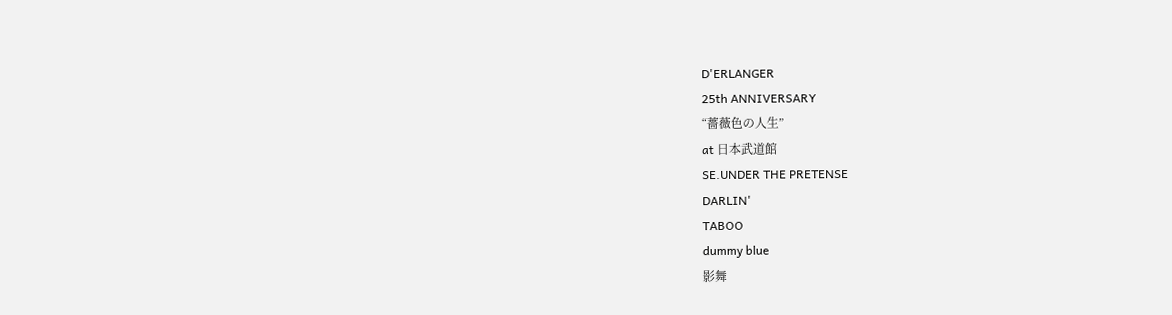D'ERLANGER
25th ANNIVERSARY
“薔薇色の人生”
at 日本武道館
SE.UNDER THE PRETENSE
DARLIN'
TABOO
dummy blue
影舞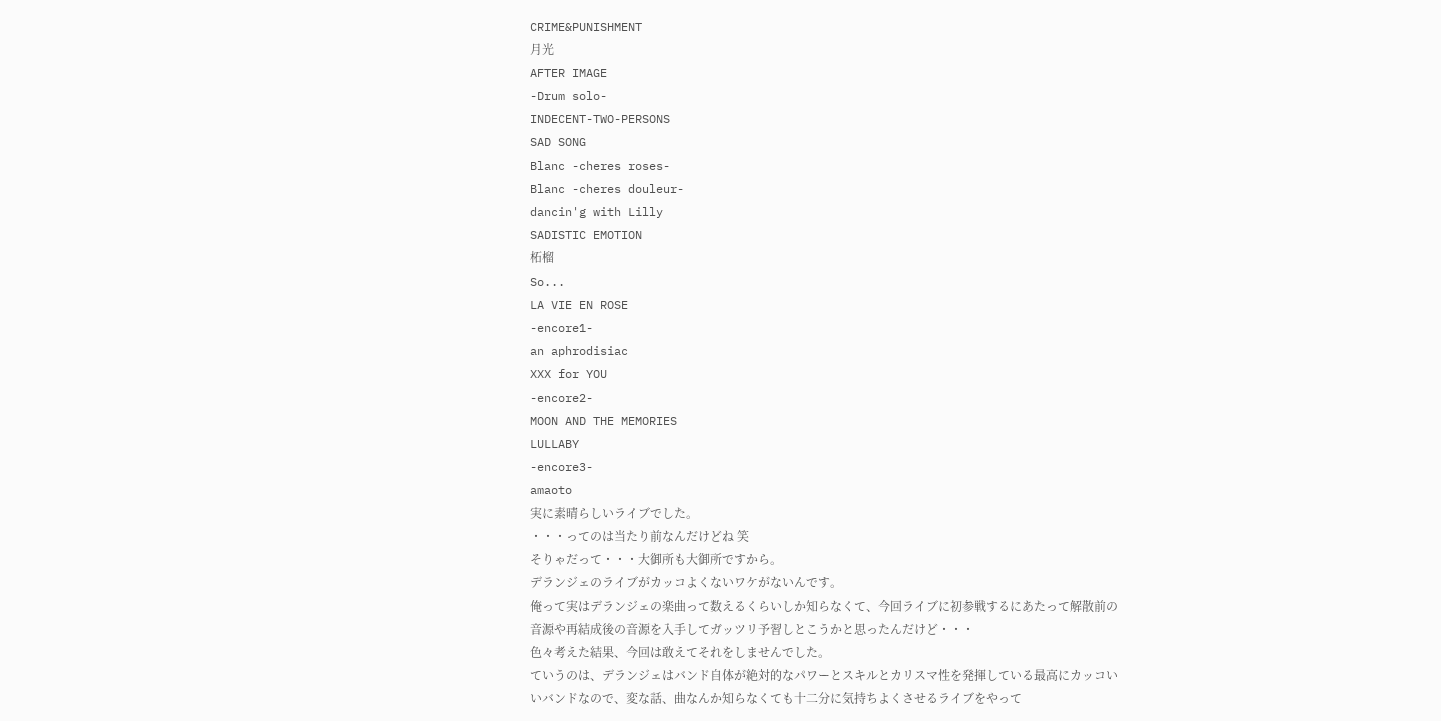CRIME&PUNISHMENT
月光
AFTER IMAGE
-Drum solo-
INDECENT-TWO-PERSONS
SAD SONG
Blanc -cheres roses-
Blanc -cheres douleur-
dancin'g with Lilly
SADISTIC EMOTION
柘榴
So...
LA VIE EN ROSE
-encore1-
an aphrodisiac
XXX for YOU
-encore2-
MOON AND THE MEMORIES
LULLABY
-encore3-
amaoto
実に素晴らしいライブでした。
・・・ってのは当たり前なんだけどね 笑
そりゃだって・・・大御所も大御所ですから。
デランジェのライブがカッコよくないワケがないんです。
俺って実はデランジェの楽曲って数えるくらいしか知らなくて、今回ライブに初参戦するにあたって解散前の音源や再結成後の音源を入手してガッツリ予習しとこうかと思ったんだけど・・・
色々考えた結果、今回は敢えてそれをしませんでした。
ていうのは、デランジェはバンド自体が絶対的なパワーとスキルとカリスマ性を発揮している最高にカッコいいバンドなので、変な話、曲なんか知らなくても十二分に気持ちよくさせるライブをやって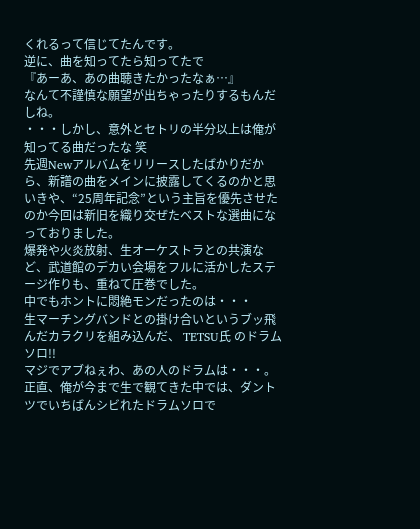くれるって信じてたんです。
逆に、曲を知ってたら知ってたで
『あーあ、あの曲聴きたかったなぁ…』
なんて不謹慎な願望が出ちゃったりするもんだしね。
・・・しかし、意外とセトリの半分以上は俺が知ってる曲だったな 笑
先週Newアルバムをリリースしたばかりだから、新譜の曲をメインに披露してくるのかと思いきや、“25周年記念”という主旨を優先させたのか今回は新旧を織り交ぜたベストな選曲になっておりました。
爆発や火炎放射、生オーケストラとの共演など、武道館のデカい会場をフルに活かしたステージ作りも、重ねて圧巻でした。
中でもホントに悶絶モンだったのは・・・
生マーチングバンドとの掛け合いというブッ飛んだカラクリを組み込んだ、 TETSU氏 のドラムソロ!!
マジでアブねぇわ、あの人のドラムは・・・。
正直、俺が今まで生で観てきた中では、ダントツでいちばんシビれたドラムソロで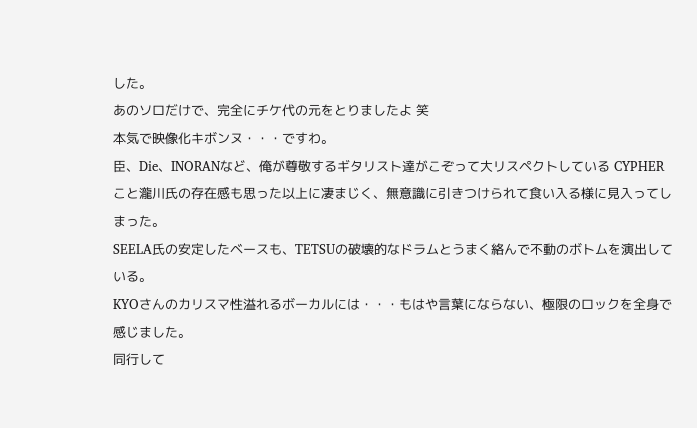した。
あのソロだけで、完全にチケ代の元をとりましたよ 笑
本気で映像化キボンヌ・・・ですわ。
臣、Die、INORANなど、俺が尊敬するギタリスト達がこぞって大リスペクトしている CYPHER こと瀧川氏の存在感も思った以上に凄まじく、無意識に引きつけられて食い入る様に見入ってしまった。
SEELA氏の安定したベースも、TETSUの破壊的なドラムとうまく絡んで不動のボトムを演出している。
KYOさんのカリスマ性溢れるボーカルには・・・もはや言葉にならない、極限のロックを全身で感じました。
同行して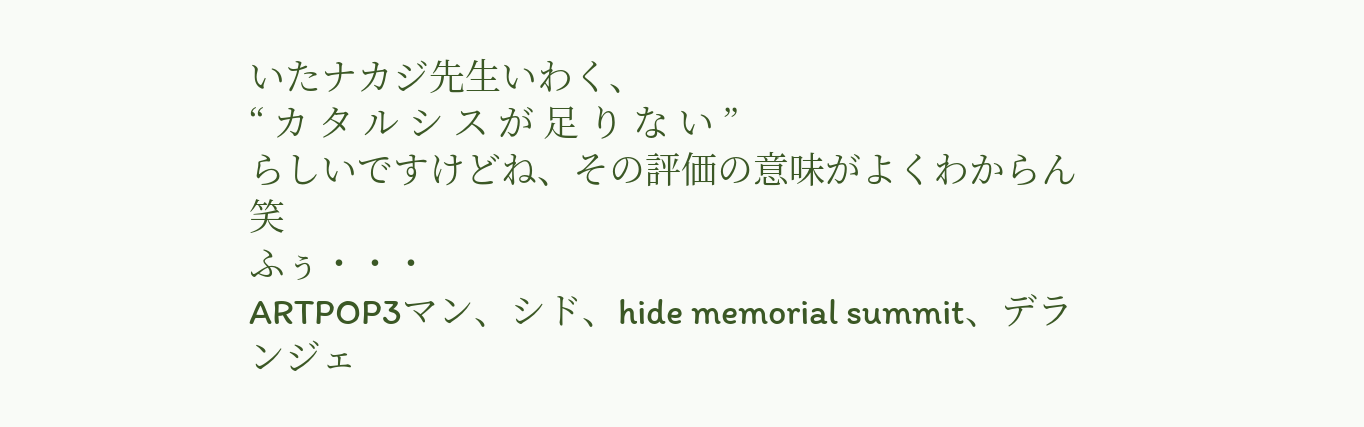いたナカジ先生いわく、
“ カ タ ル シ ス が 足 り な い ”
らしいですけどね、その評価の意味がよくわからん 笑
ふぅ・・・
ARTPOP3マン、シド、hide memorial summit、デランジェ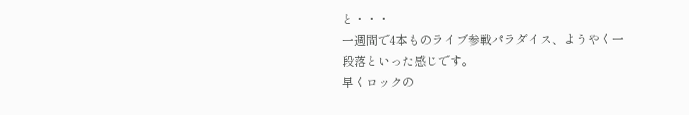と・・・
一週間で4本ものライブ参戦パラダイス、ようやく一段落といった感じです。
早くロックの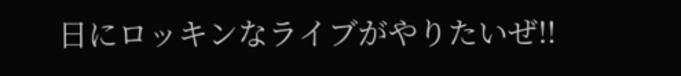日にロッキンなライブがやりたいぜ!!